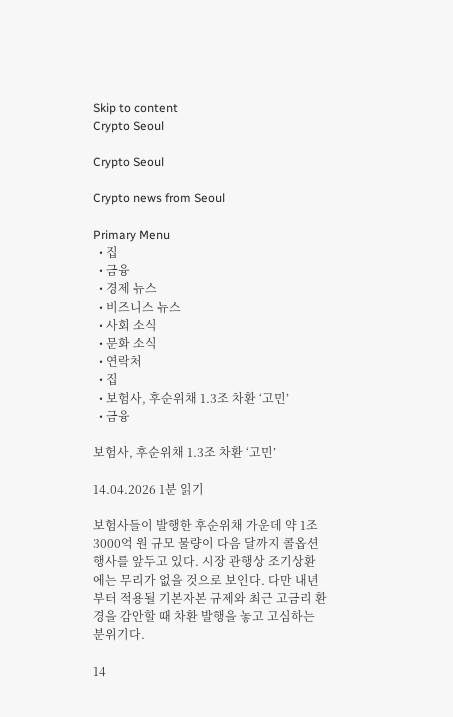Skip to content
Crypto Seoul

Crypto Seoul

Crypto news from Seoul

Primary Menu
  • 집
  • 금융
  • 경제 뉴스
  • 비즈니스 뉴스
  • 사회 소식
  • 문화 소식
  • 연락처
  • 집
  • 보험사, 후순위채 1.3조 차환 ‘고민’
  • 금융

보험사, 후순위채 1.3조 차환 ‘고민’

14.04.2026 1분 읽기

보험사들이 발행한 후순위채 가운데 약 1조 3000억 원 규모 물량이 다음 달까지 콜옵션 행사를 앞두고 있다. 시장 관행상 조기상환에는 무리가 없을 것으로 보인다. 다만 내년부터 적용될 기본자본 규제와 최근 고금리 환경을 감안할 때 차환 발행을 놓고 고심하는 분위기다.

14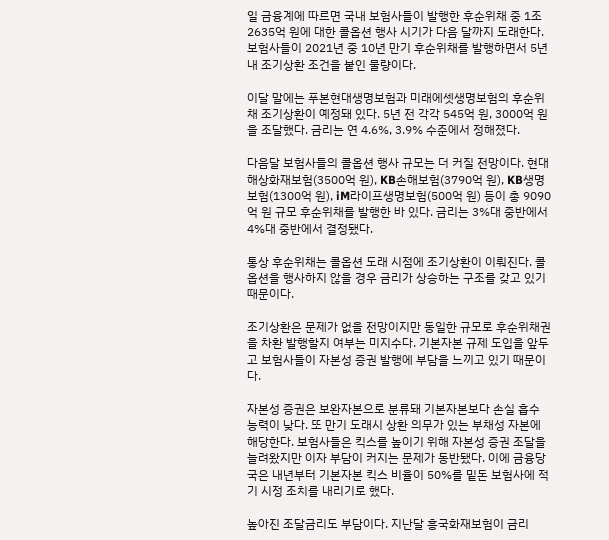일 금융계에 따르면 국내 보험사들이 발행한 후순위채 중 1조 2635억 원에 대한 콜옵션 행사 시기가 다음 달까지 도래한다. 보험사들이 2021년 중 10년 만기 후순위채를 발행하면서 5년 내 조기상환 조건을 붙인 물량이다.

이달 말에는 푸본현대생명보험과 미래에셋생명보험의 후순위채 조기상환이 예정돼 있다. 5년 전 각각 545억 원, 3000억 원을 조달했다. 금리는 연 4.6%, 3.9% 수준에서 정해졌다.

다음달 보험사들의 콜옵션 행사 규모는 더 커질 전망이다. 현대해상화재보험(3500억 원), KB손해보험(3790억 원), KB생명보험(1300억 원), iM라이프생명보험(500억 원) 등이 총 9090억 원 규모 후순위채를 발행한 바 있다. 금리는 3%대 중반에서 4%대 중반에서 결정됐다.

통상 후순위채는 콜옵션 도래 시점에 조기상환이 이뤄진다. 콜옵션을 행사하지 않을 경우 금리가 상승하는 구조를 갖고 있기 때문이다.

조기상환은 문제가 없을 전망이지만 동일한 규모로 후순위채권을 차환 발행할지 여부는 미지수다. 기본자본 규제 도입을 앞두고 보험사들이 자본성 증권 발행에 부담을 느끼고 있기 때문이다.

자본성 증권은 보완자본으로 분류돼 기본자본보다 손실 흡수 능력이 낮다. 또 만기 도래시 상환 의무가 있는 부채성 자본에 해당한다. 보험사들은 킥스를 높이기 위해 자본성 증권 조달을 늘려왔지만 이자 부담이 커지는 문제가 동반됐다. 이에 금융당국은 내년부터 기본자본 킥스 비율이 50%를 밑돈 보험사에 적기 시정 조치를 내리기로 했다.

높아진 조달금리도 부담이다. 지난달 흥국화재보험이 금리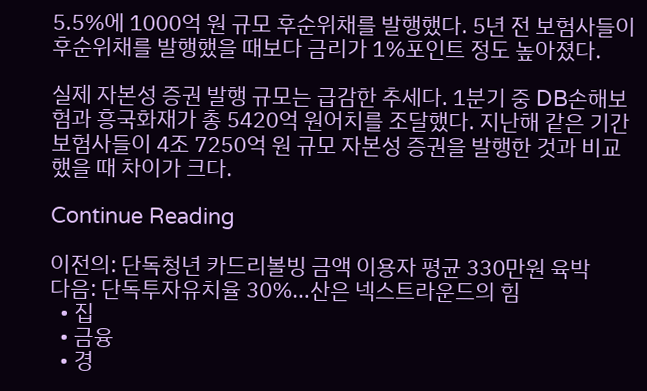5.5%에 1000억 원 규모 후순위채를 발행했다. 5년 전 보험사들이 후순위채를 발행했을 때보다 금리가 1%포인트 정도 높아졌다.

실제 자본성 증권 발행 규모는 급감한 추세다. 1분기 중 DB손해보험과 흥국화재가 총 5420억 원어치를 조달했다. 지난해 같은 기간 보험사들이 4조 7250억 원 규모 자본성 증권을 발행한 것과 비교했을 때 차이가 크다.

Continue Reading

이전의: 단독청년 카드리볼빙 금액 이용자 평균 330만원 육박
다음: 단독투자유치율 30%…산은 넥스트라운드의 힘
  • 집
  • 금융
  • 경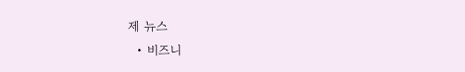제 뉴스
  • 비즈니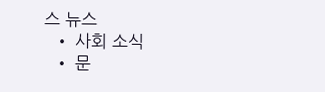스 뉴스
  • 사회 소식
  • 문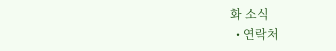화 소식
  • 연락처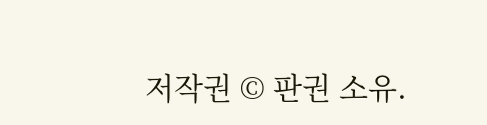저작권 © 판권 소유.